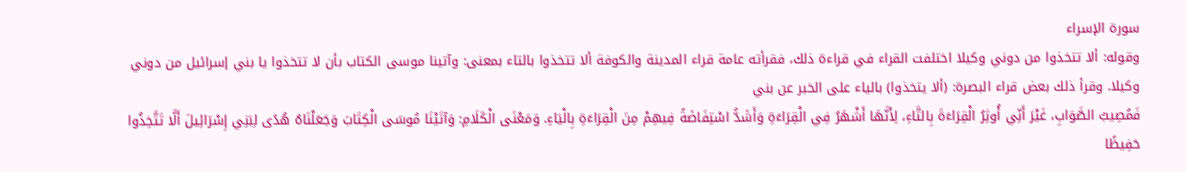سورة الإسراء
وقوله: ألا تتخذوا من دوني وكيلا اختلفت القراء في قراءة ذلك، فقرأته عامة قراء المدينة والكوفة ألا تتخذوا بالتاء بمعنى: وآتينا موسى الكتاب بأن لا تتخذوا يا بني إسرائيل من دوني وكيلا. وقرأ ذلك بعض قراء البصرة: (ألا يتخذوا) بالياء على الخبر عن بني
فَمُصِيبُ الصَّوَابِ، غَيْرَ أَنِّي أُوثِرُ الْقِرَاءَةَ بِالتَّاءِ، لِأَنَّهَا أَشْهَرُ فِي الْقِرَاءَةِ وَأَشَدُّ اسْتِفَاضَةً فِيهِمْ مِنَ الْقِرَاءَةِ بِالْيَاءِ. وَمَعْنَى الْكَلَامِ: وَآتَيْنَا مُوسَى الْكِتَابَ وَجَعَلْنَاهُ هُدًى لِبَنِي إِسْرَائِيلَ أَلَّا تَتَّخِذُوا حَفِيظًا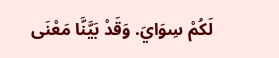لَكُمْ سِوَايَ. وَقَدْ بَيَّنَّا مَعْنَى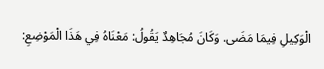الْوَكِيلِ فِيمَا مَضَى. وَكَانَ مُجَاهِدٌ يَقُولُ: مَعْنَاهُ فِي هَذَا الْمَوْضِعِ: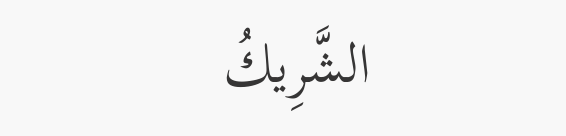الشَّرِيكُ